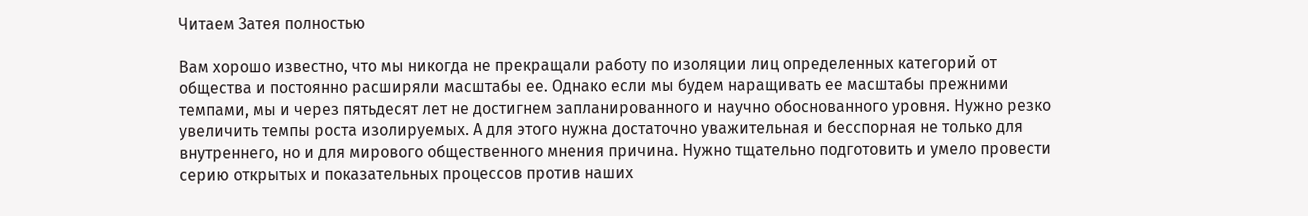Читаем Затея полностью

Вам хорошо известно, что мы никогда не прекращали работу по изоляции лиц определенных категорий от общества и постоянно расширяли масштабы ее. Однако если мы будем наращивать ее масштабы прежними темпами, мы и через пятьдесят лет не достигнем запланированного и научно обоснованного уровня. Нужно резко увеличить темпы роста изолируемых. А для этого нужна достаточно уважительная и бесспорная не только для внутреннего, но и для мирового общественного мнения причина. Нужно тщательно подготовить и умело провести серию открытых и показательных процессов против наших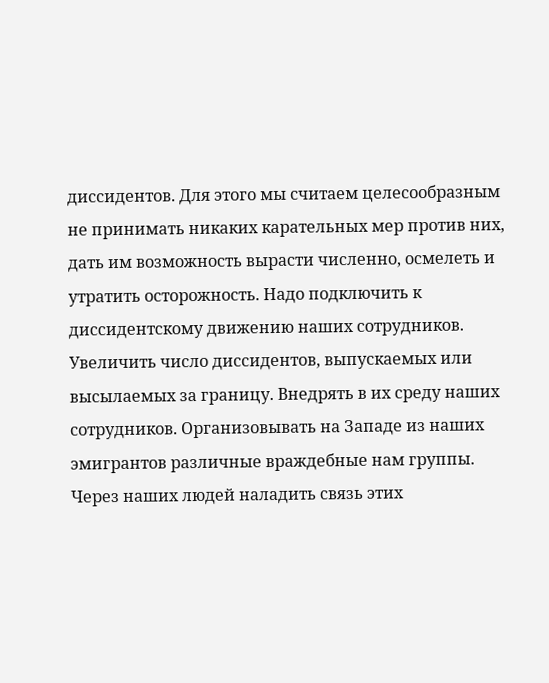диссидентов. Для этого мы считаем целесообразным не принимать никаких карательных мер против них, дать им возможность вырасти численно, осмелеть и утратить осторожность. Надо подключить к диссидентскому движению наших сотрудников. Увеличить число диссидентов, выпускаемых или высылаемых за границу. Внедрять в их среду наших сотрудников. Организовывать на Западе из наших эмигрантов различные враждебные нам группы. Через наших людей наладить связь этих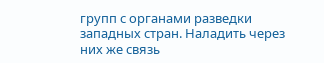групп с органами разведки западных стран. Наладить через них же связь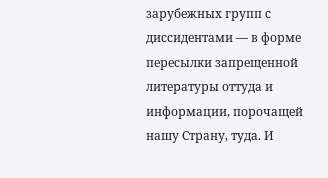зарубежных групп с диссидентами — в форме пересылки запрещенной литературы оттуда и информации, порочащей нашу Страну, туда. И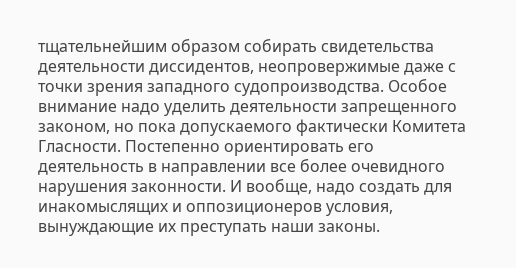тщательнейшим образом собирать свидетельства деятельности диссидентов, неопровержимые даже с точки зрения западного судопроизводства. Особое внимание надо уделить деятельности запрещенного законом, но пока допускаемого фактически Комитета Гласности. Постепенно ориентировать его деятельность в направлении все более очевидного нарушения законности. И вообще, надо создать для инакомыслящих и оппозиционеров условия, вынуждающие их преступать наши законы.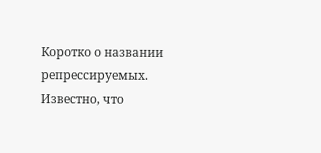Коротко о названии репрессируемых. Известно, что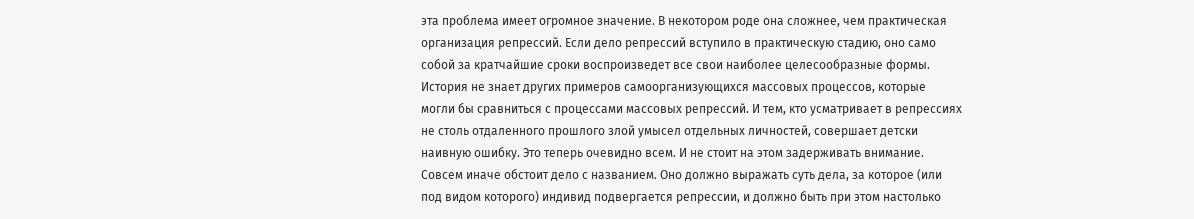эта проблема имеет огромное значение. В некотором роде она сложнее, чем практическая организация репрессий. Если дело репрессий вступило в практическую стадию, оно само собой за кратчайшие сроки воспроизведет все свои наиболее целесообразные формы. История не знает других примеров самоорганизующихся массовых процессов, которые могли бы сравниться с процессами массовых репрессий. И тем, кто усматривает в репрессиях не столь отдаленного прошлого злой умысел отдельных личностей, совершает детски наивную ошибку. Это теперь очевидно всем. И не стоит на этом задерживать внимание. Совсем иначе обстоит дело с названием. Оно должно выражать суть дела, за которое (или под видом которого) индивид подвергается репрессии, и должно быть при этом настолько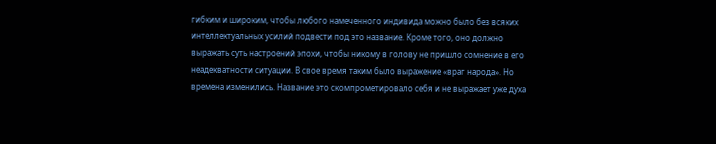гибким и широким, чтобы любого намеченного индивида можно было без всяких интеллектуальных усилий подвести под это название. Кроме того, оно должно выражать суть настроений эпохи, чтобы никому в голову не пришло сомнение в его неадекватности ситуации. В свое время таким было выражение «враг народа». Но времена изменились. Название это скомпрометировало себя и не выражает уже духа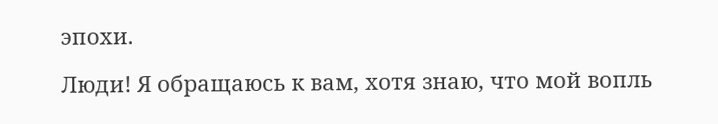эпохи.

Люди! Я обращаюсь к вам, хотя знаю, что мой вопль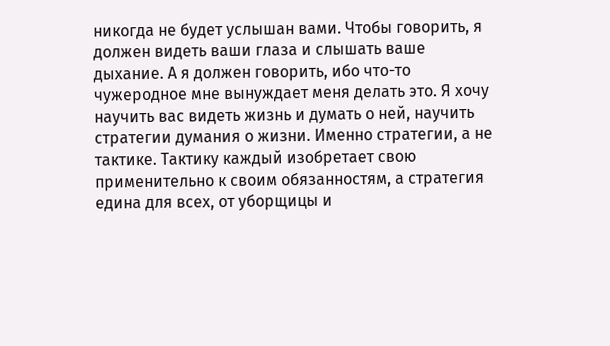никогда не будет услышан вами. Чтобы говорить, я должен видеть ваши глаза и слышать ваше дыхание. А я должен говорить, ибо что-то чужеродное мне вынуждает меня делать это. Я хочу научить вас видеть жизнь и думать о ней, научить стратегии думания о жизни. Именно стратегии, а не тактике. Тактику каждый изобретает свою применительно к своим обязанностям, а стратегия едина для всех, от уборщицы и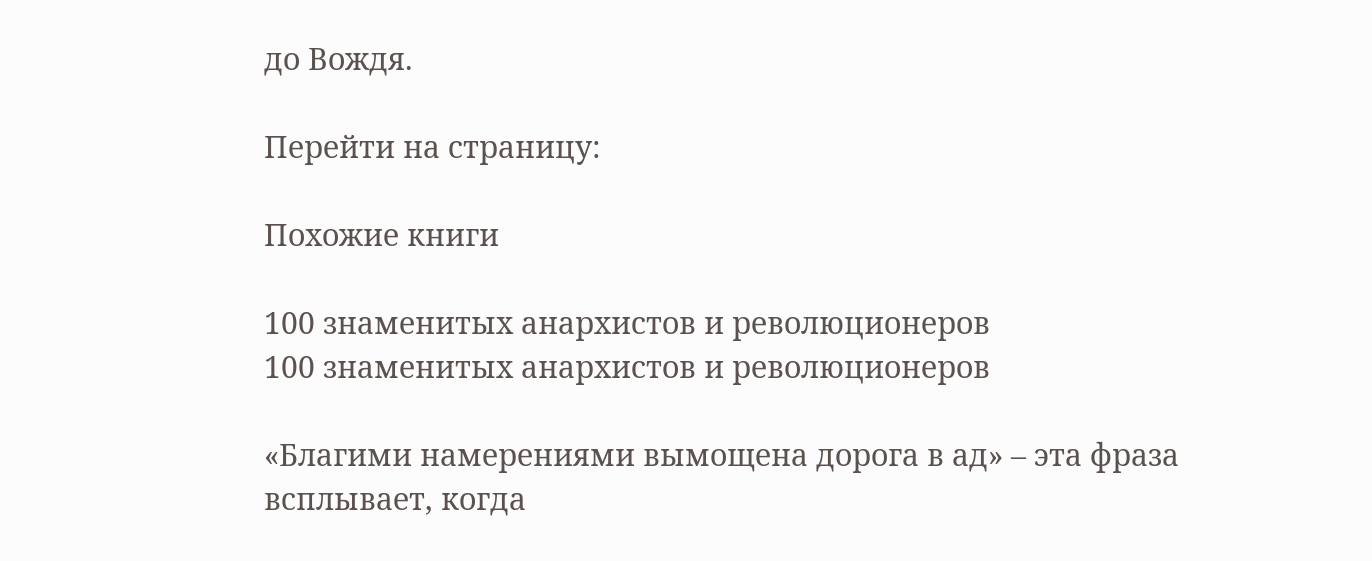до Вождя.

Перейти на страницу:

Похожие книги

100 знаменитых анархистов и революционеров
100 знаменитых анархистов и революционеров

«Благими намерениями вымощена дорога в ад» – эта фраза всплывает, когда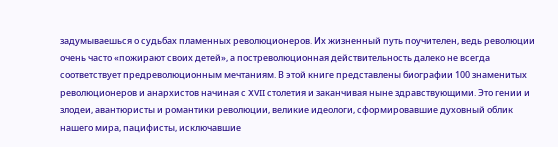задумываешься о судьбах пламенных революционеров. Их жизненный путь поучителен, ведь революции очень часто «пожирают своих детей», а постреволюционная действительность далеко не всегда соответствует предреволюционным мечтаниям. В этой книге представлены биографии 100 знаменитых революционеров и анархистов начиная с XVII столетия и заканчивая ныне здравствующими. Это гении и злодеи, авантюристы и романтики революции, великие идеологи, сформировавшие духовный облик нашего мира, пацифисты, исключавшие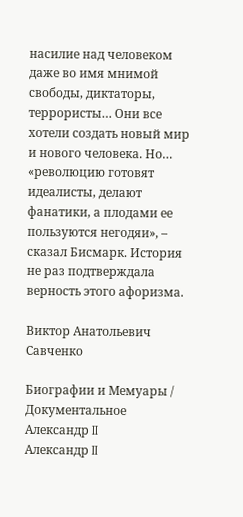насилие над человеком даже во имя мнимой свободы, диктаторы, террористы… Они все хотели создать новый мир и нового человека. Но… «революцию готовят идеалисты, делают фанатики, а плодами ее пользуются негодяи», – сказал Бисмарк. История не раз подтверждала верность этого афоризма.

Виктор Анатольевич Савченко

Биографии и Мемуары / Документальное
Александр II
Александр II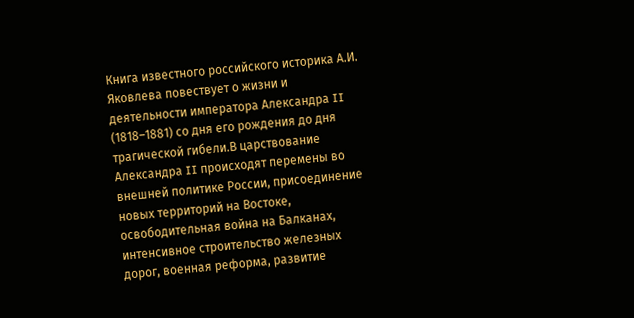Книга известного российского историка А.И. Яковлева повествует о жизни и деятельности императора Александра II (1818–1881) со дня его рождения до дня трагической гибели.В царствование Александра II происходят перемены во внешней политике России, присоединение новых территорий на Востоке, освободительная война на Балканах, интенсивное строительство железных дорог, военная реформа, развитие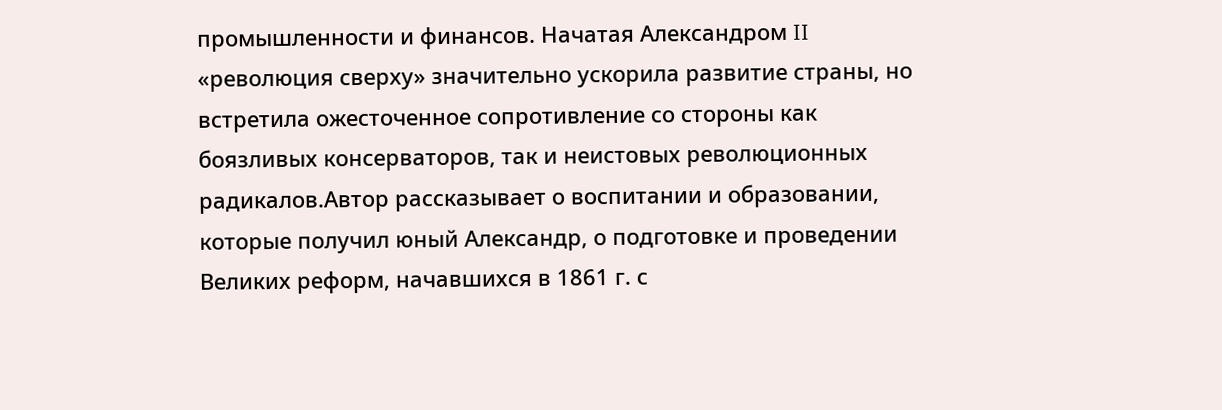промышленности и финансов. Начатая Александром II «революция сверху» значительно ускорила развитие страны, но встретила ожесточенное сопротивление со стороны как боязливых консерваторов, так и неистовых революционных радикалов.Автор рассказывает о воспитании и образовании, которые получил юный Александр, о подготовке и проведении Великих реформ, начавшихся в 1861 г. с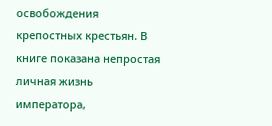освобождения крепостных крестьян. В книге показана непростая личная жизнь императора,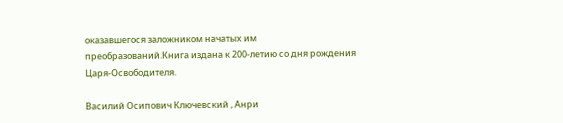оказавшегося заложником начатых им преобразований.Книга издана к 200-летию со дня рождения Царя-Освободителя.

Василий Осипович Ключевский , Анри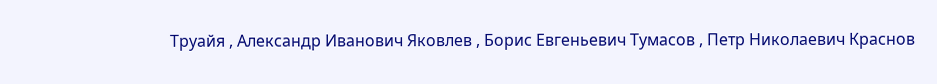Труайя , Александр Иванович Яковлев , Борис Евгеньевич Тумасов , Петр Николаевич Краснов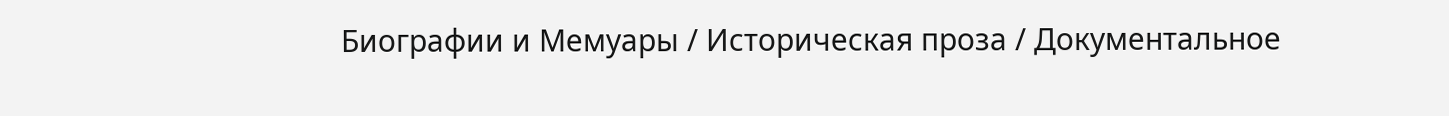Биографии и Мемуары / Историческая проза / Документальное